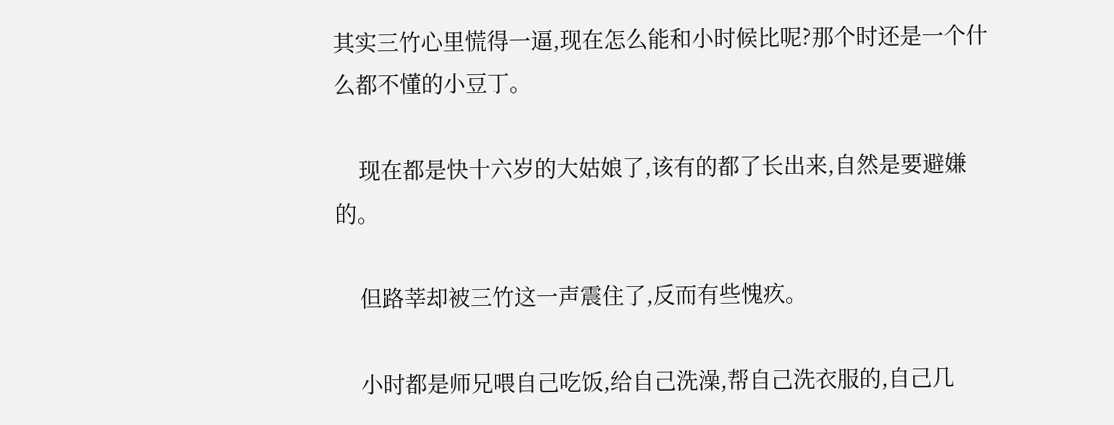其实三竹心里慌得一逼,现在怎么能和小时候比呢?那个时还是一个什么都不懂的小豆丁。

    现在都是快十六岁的大姑娘了,该有的都了长出来,自然是要避嫌的。

    但路莘却被三竹这一声震住了,反而有些愧疚。

    小时都是师兄喂自己吃饭,给自己洗澡,帮自己洗衣服的,自己几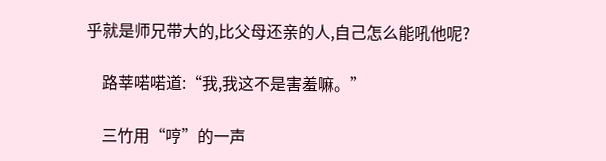乎就是师兄带大的,比父母还亲的人,自己怎么能吼他呢?

    路莘喏喏道:“我,我这不是害羞嘛。”

    三竹用“哼”的一声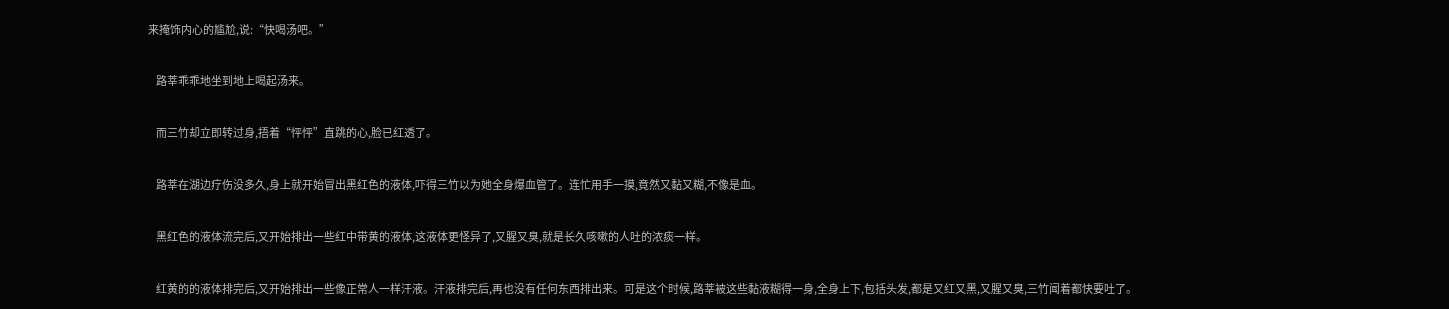来掩饰内心的尴尬,说:“快喝汤吧。”

    路莘乖乖地坐到地上喝起汤来。

    而三竹却立即转过身,捂着“怦怦”直跳的心,脸已红透了。

    路莘在湖边疗伤没多久,身上就开始冒出黑红色的液体,吓得三竹以为她全身爆血管了。连忙用手一摸,竟然又黏又糊,不像是血。

    黑红色的液体流完后,又开始排出一些红中带黄的液体,这液体更怪异了,又腥又臭,就是长久咳嗽的人吐的浓痰一样。

    红黄的的液体排完后,又开始排出一些像正常人一样汗液。汗液排完后,再也没有任何东西排出来。可是这个时候,路莘被这些黏液糊得一身,全身上下,包括头发,都是又红又黑,又腥又臭,三竹闻着都快要吐了。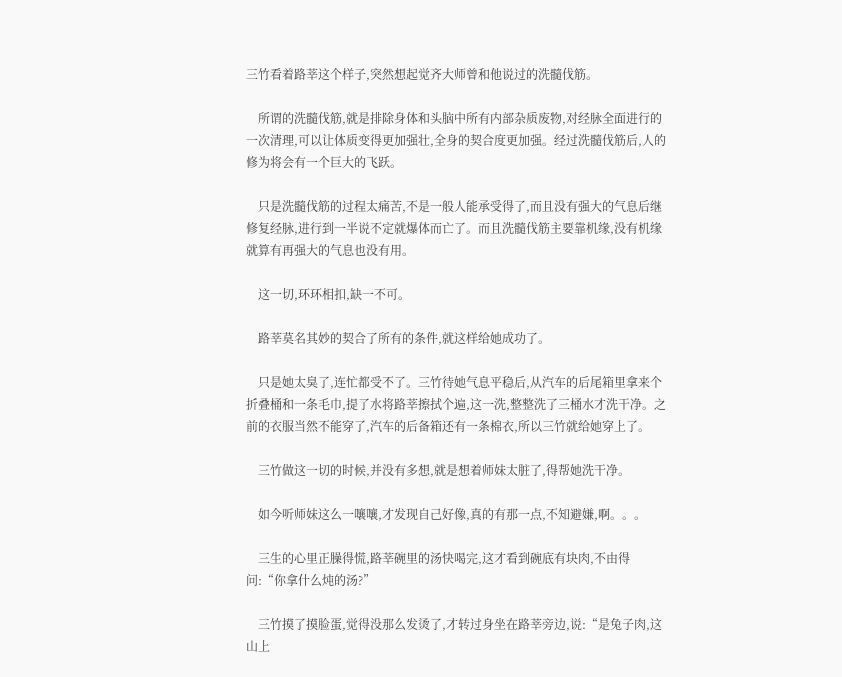三竹看着路莘这个样子,突然想起觉齐大师曾和他说过的洗髓伐筋。

    所谓的洗髓伐筋,就是排除身体和头脑中所有内部杂质废物,对经脉全面进行的一次清理,可以让体质变得更加强壮,全身的契合度更加强。经过洗髓伐筋后,人的修为将会有一个巨大的飞跃。

    只是洗髓伐筋的过程太痛苦,不是一般人能承受得了,而且没有强大的气息后继修复经脉,进行到一半说不定就爆体而亡了。而且洗髓伐筋主要靠机缘,没有机缘就算有再强大的气息也没有用。

    这一切,环环相扣,缺一不可。

    路莘莫名其妙的契合了所有的条件,就这样给她成功了。

    只是她太臭了,连忙都受不了。三竹待她气息平稳后,从汽车的后尾箱里拿来个折叠桶和一条毛巾,提了水将路莘擦拭个遍,这一洗,整整洗了三桶水才洗干净。之前的衣服当然不能穿了,汽车的后备箱还有一条棉衣,所以三竹就给她穿上了。

    三竹做这一切的时候,并没有多想,就是想着师妹太脏了,得帮她洗干净。

    如今听师妹这么一嚷嚷,才发现自己好像,真的有那一点,不知避嫌,啊。。。

    三生的心里正臊得慌,路莘碗里的汤快喝完,这才看到碗底有块肉,不由得问:“你拿什么炖的汤?”

    三竹摸了摸脸蛋,觉得没那么发烫了,才转过身坐在路莘旁边,说:“是兔子肉,这山上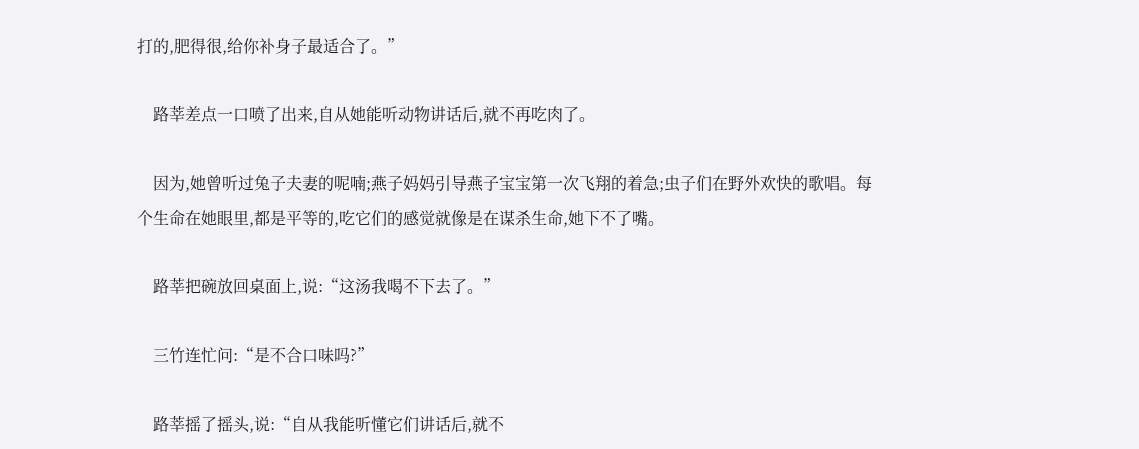打的,肥得很,给你补身子最适合了。”

    路莘差点一口喷了出来,自从她能听动物讲话后,就不再吃肉了。

    因为,她曾听过兔子夫妻的呢喃;燕子妈妈引导燕子宝宝第一次飞翔的着急;虫子们在野外欢快的歌唱。每个生命在她眼里,都是平等的,吃它们的感觉就像是在谋杀生命,她下不了嘴。

    路莘把碗放回桌面上,说:“这汤我喝不下去了。”

    三竹连忙问:“是不合口味吗?”

    路莘摇了摇头,说:“自从我能听懂它们讲话后,就不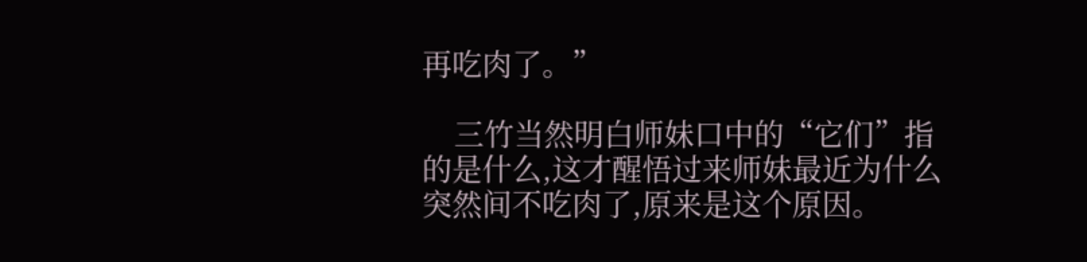再吃肉了。”

    三竹当然明白师妹口中的“它们”指的是什么,这才醒悟过来师妹最近为什么突然间不吃肉了,原来是这个原因。